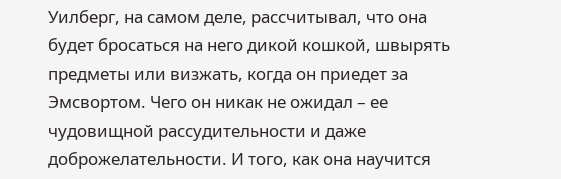Уилберг, на самом деле, рассчитывал, что она будет бросаться на него дикой кошкой, швырять предметы или визжать, когда он приедет за Эмсвортом. Чего он никак не ожидал – ее чудовищной рассудительности и даже доброжелательности. И того, как она научится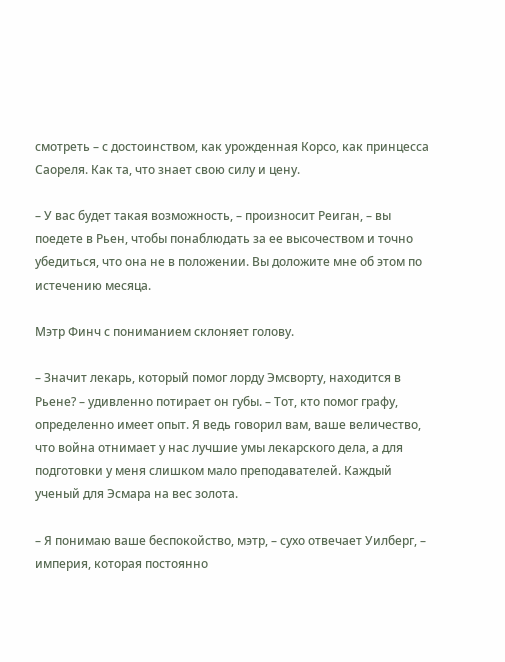смотреть – с достоинством, как урожденная Корсо, как принцесса Саореля. Как та, что знает свою силу и цену.

– У вас будет такая возможность, – произносит Реиган, – вы поедете в Рьен, чтобы понаблюдать за ее высочеством и точно убедиться, что она не в положении. Вы доложите мне об этом по истечению месяца.

Мэтр Финч с пониманием склоняет голову.

– Значит лекарь, который помог лорду Эмсворту, находится в Рьене? – удивленно потирает он губы. – Тот, кто помог графу, определенно имеет опыт. Я ведь говорил вам, ваше величество, что война отнимает у нас лучшие умы лекарского дела, а для подготовки у меня слишком мало преподавателей. Каждый ученый для Эсмара на вес золота.

– Я понимаю ваше беспокойство, мэтр, – сухо отвечает Уилберг, – империя, которая постоянно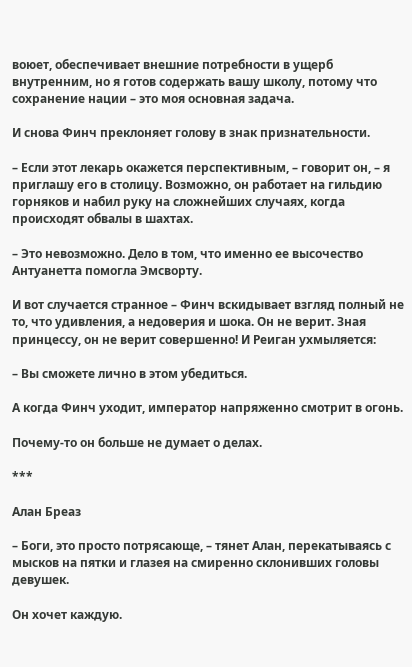воюет, обеспечивает внешние потребности в ущерб внутренним, но я готов содержать вашу школу, потому что сохранение нации – это моя основная задача.

И снова Финч преклоняет голову в знак признательности.

– Если этот лекарь окажется перспективным, – говорит он, – я приглашу его в столицу. Возможно, он работает на гильдию горняков и набил руку на сложнейших случаях, когда происходят обвалы в шахтах.

– Это невозможно. Дело в том, что именно ее высочество Антуанетта помогла Эмсворту.

И вот случается странное – Финч вскидывает взгляд полный не то, что удивления, а недоверия и шока. Он не верит. Зная принцессу, он не верит совершенно! И Реиган ухмыляется:

– Вы сможете лично в этом убедиться.

А когда Финч уходит, император напряженно смотрит в огонь.

Почему-то он больше не думает о делах.

***

Алан Бреаз

– Боги, это просто потрясающе, – тянет Алан, перекатываясь с мысков на пятки и глазея на смиренно склонивших головы девушек.

Он хочет каждую.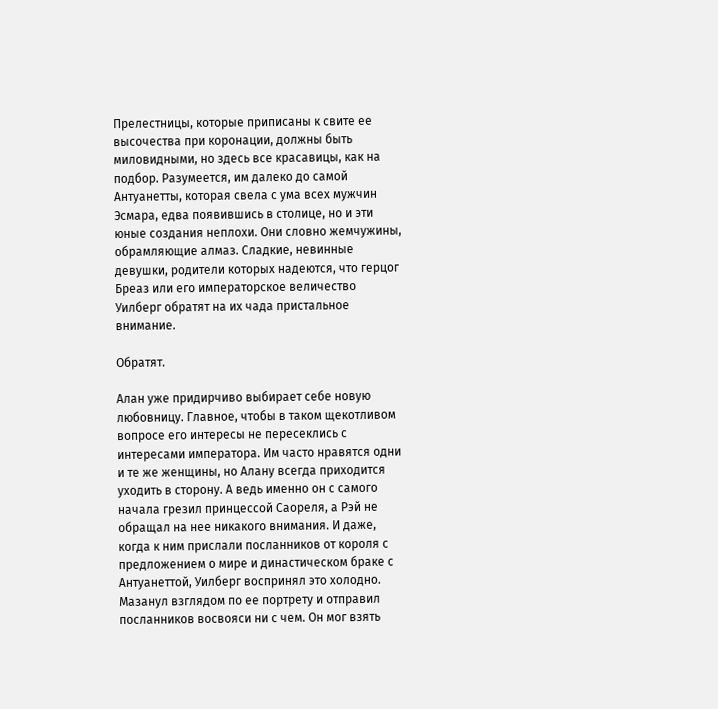Прелестницы, которые приписаны к свите ее высочества при коронации, должны быть миловидными, но здесь все красавицы, как на подбор. Разумеется, им далеко до самой Антуанетты, которая свела с ума всех мужчин Эсмара, едва появившись в столице, но и эти юные создания неплохи. Они словно жемчужины, обрамляющие алмаз. Сладкие, невинные девушки, родители которых надеются, что герцог Бреаз или его императорское величество Уилберг обратят на их чада пристальное внимание.

Обратят.

Алан уже придирчиво выбирает себе новую любовницу. Главное, чтобы в таком щекотливом вопросе его интересы не пересеклись с интересами императора. Им часто нравятся одни и те же женщины, но Алану всегда приходится уходить в сторону. А ведь именно он с самого начала грезил принцессой Саореля, а Рэй не обращал на нее никакого внимания. И даже, когда к ним прислали посланников от короля с предложением о мире и династическом браке с Антуанеттой, Уилберг воспринял это холодно. Мазанул взглядом по ее портрету и отправил посланников восвояси ни с чем. Он мог взять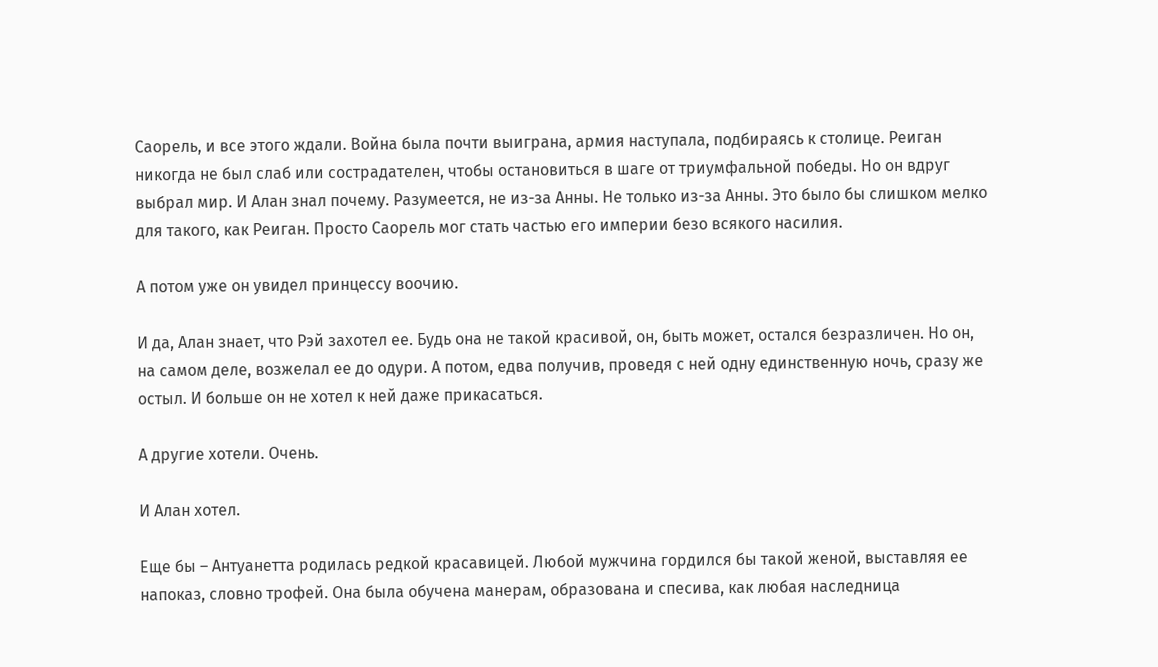Саорель, и все этого ждали. Война была почти выиграна, армия наступала, подбираясь к столице. Реиган никогда не был слаб или сострадателен, чтобы остановиться в шаге от триумфальной победы. Но он вдруг выбрал мир. И Алан знал почему. Разумеется, не из-за Анны. Не только из-за Анны. Это было бы слишком мелко для такого, как Реиган. Просто Саорель мог стать частью его империи безо всякого насилия.

А потом уже он увидел принцессу воочию.

И да, Алан знает, что Рэй захотел ее. Будь она не такой красивой, он, быть может, остался безразличен. Но он, на самом деле, возжелал ее до одури. А потом, едва получив, проведя с ней одну единственную ночь, сразу же остыл. И больше он не хотел к ней даже прикасаться.

А другие хотели. Очень.

И Алан хотел.

Еще бы – Антуанетта родилась редкой красавицей. Любой мужчина гордился бы такой женой, выставляя ее напоказ, словно трофей. Она была обучена манерам, образована и спесива, как любая наследница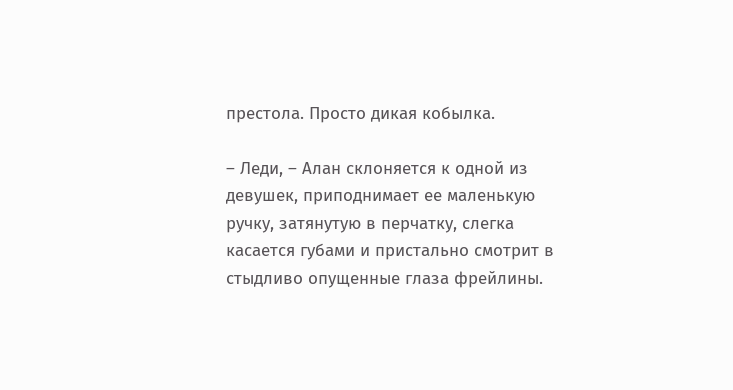престола. Просто дикая кобылка.

– Леди, – Алан склоняется к одной из девушек, приподнимает ее маленькую ручку, затянутую в перчатку, слегка касается губами и пристально смотрит в стыдливо опущенные глаза фрейлины.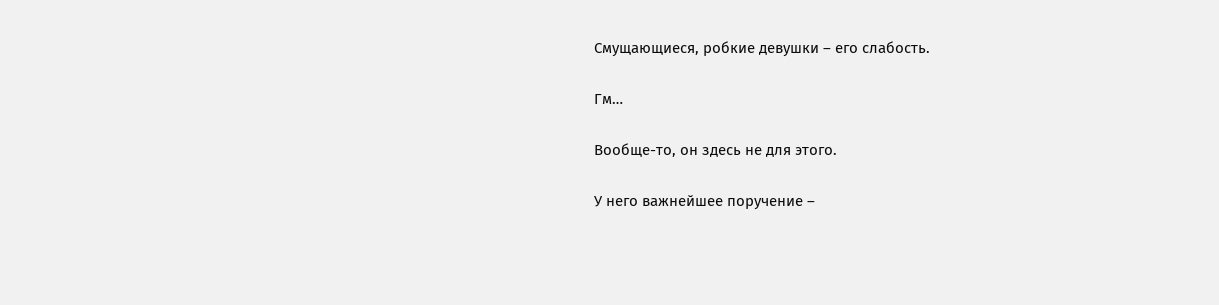Смущающиеся, робкие девушки – его слабость.

Гм…

Вообще-то, он здесь не для этого.

У него важнейшее поручение –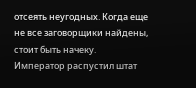отсеять неугодных. Когда еще не все заговорщики найдены, стоит быть начеку. Император распустил штат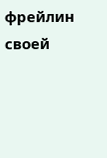фрейлин своей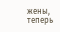жены, теперь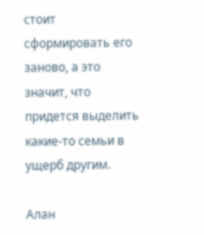стоит сформировать его заново, а это значит, что придется выделить какие-то семьи в ущерб другим.

Алан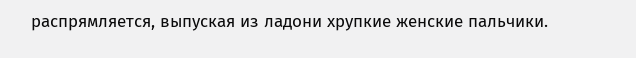распрямляется, выпуская из ладони хрупкие женские пальчики.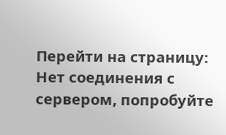Перейти на страницу:
Нет соединения с сервером, попробуйте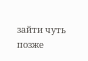зайти чуть позже